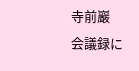寺前巖
会議録に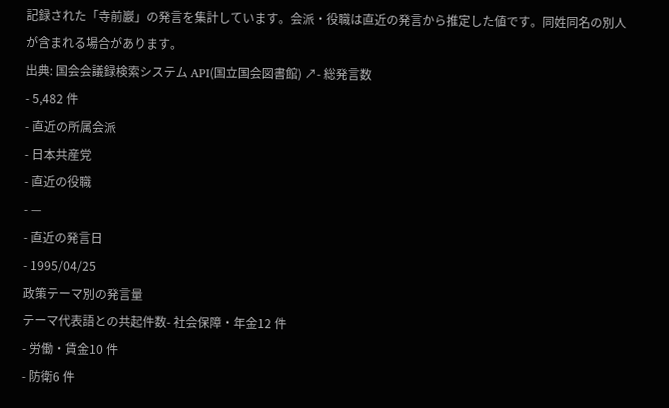記録された「寺前巖」の発言を集計しています。会派・役職は直近の発言から推定した値です。同姓同名の別人が含まれる場合があります。
出典: 国会会議録検索システム API(国立国会図書館) ↗- 総発言数
- 5,482 件
- 直近の所属会派
- 日本共産党
- 直近の役職
- —
- 直近の発言日
- 1995/04/25
政策テーマ別の発言量
テーマ代表語との共起件数- 社会保障・年金12 件
- 労働・賃金10 件
- 防衛6 件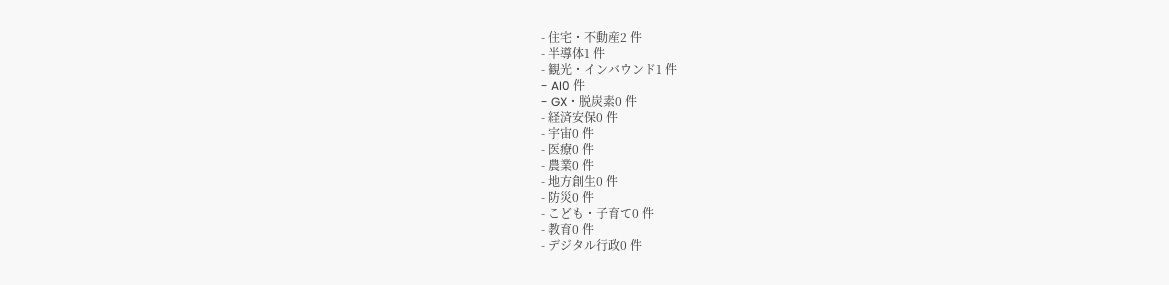- 住宅・不動産2 件
- 半導体1 件
- 観光・インバウンド1 件
- AI0 件
- GX・脱炭素0 件
- 経済安保0 件
- 宇宙0 件
- 医療0 件
- 農業0 件
- 地方創生0 件
- 防災0 件
- こども・子育て0 件
- 教育0 件
- デジタル行政0 件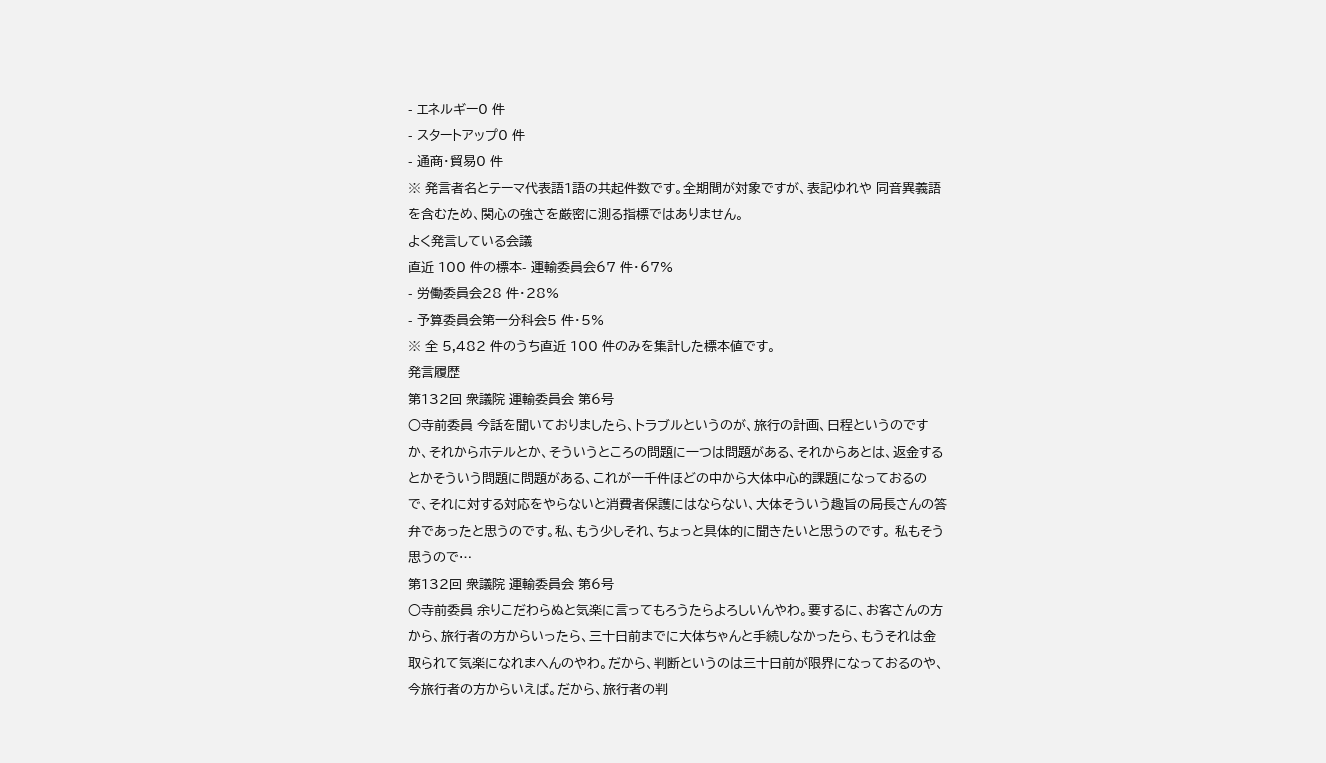- エネルギー0 件
- スタートアップ0 件
- 通商・貿易0 件
※ 発言者名とテーマ代表語1語の共起件数です。全期間が対象ですが、表記ゆれや 同音異義語を含むため、関心の強さを厳密に測る指標ではありません。
よく発言している会議
直近 100 件の標本- 運輸委員会67 件・67%
- 労働委員会28 件・28%
- 予算委員会第一分科会5 件・5%
※ 全 5,482 件のうち直近 100 件のみを集計した標本値です。
発言履歴
第132回 衆議院 運輸委員会 第6号
○寺前委員 今話を聞いておりましたら、トラブルというのが、旅行の計画、日程というのですか、それからホテルとか、そういうところの問題に一つは問題がある、それからあとは、返金するとかそういう問題に問題がある、これが一千件ほどの中から大体中心的課題になっておるので、それに対する対応をやらないと消費者保護にはならない、大体そういう趣旨の局長さんの答弁であったと思うのです。私、もう少しそれ、ちょっと具体的に聞きたいと思うのです。 私もそう思うので…
第132回 衆議院 運輸委員会 第6号
○寺前委員 余りこだわらぬと気楽に言ってもろうたらよろしいんやわ。要するに、お客さんの方から、旅行者の方からいったら、三十日前までに大体ちゃんと手続しなかったら、もうそれは金取られて気楽になれまへんのやわ。だから、判断というのは三十日前が限界になっておるのや、今旅行者の方からいえば。だから、旅行者の判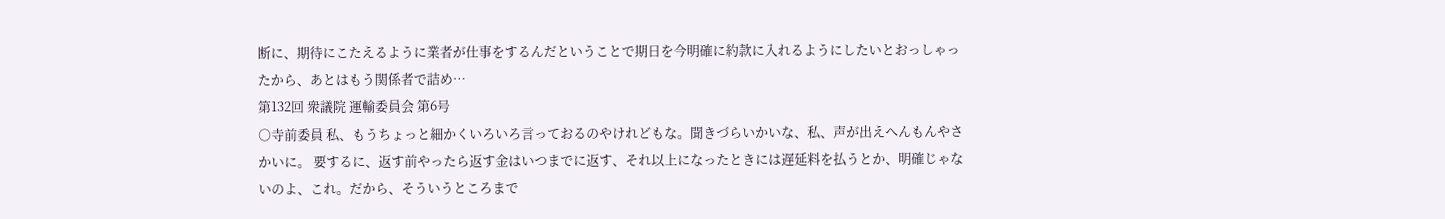断に、期待にこたえるように業者が仕事をするんだということで期日を今明確に約款に入れるようにしたいとおっしゃったから、あとはもう関係者で詰め…
第132回 衆議院 運輸委員会 第6号
○寺前委員 私、もうちょっと細かくいろいろ言っておるのやけれどもな。聞きづらいかいな、私、声が出えへんもんやさかいに。 要するに、返す前やったら返す金はいつまでに返す、それ以上になったときには遅延料を払うとか、明確じゃないのよ、これ。だから、そういうところまで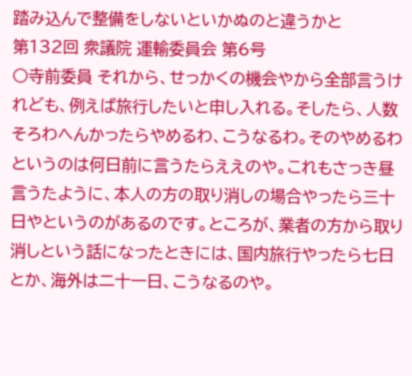踏み込んで整備をしないといかぬのと違うかと
第132回 衆議院 運輸委員会 第6号
○寺前委員 それから、せっかくの機会やから全部言うけれども、例えば旅行したいと申し入れる。そしたら、人数そろわへんかったらやめるわ、こうなるわ。そのやめるわというのは何日前に言うたらええのや。これもさっき昼言うたように、本人の方の取り消しの場合やったら三十日やというのがあるのです。ところが、業者の方から取り消しという話になったときには、国内旅行やったら七日とか、海外は二十一日、こうなるのや。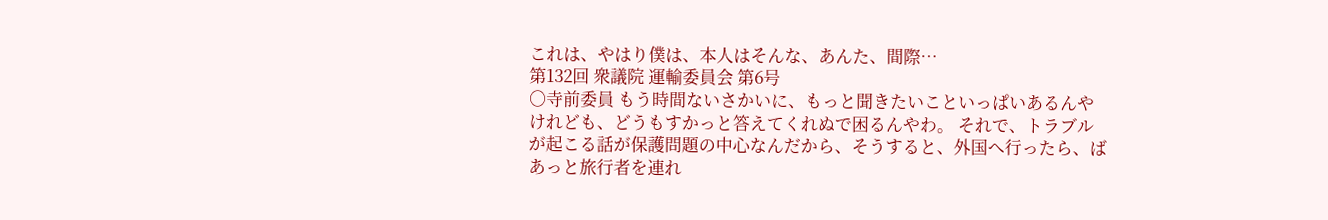これは、やはり僕は、本人はそんな、あんた、間際…
第132回 衆議院 運輸委員会 第6号
○寺前委員 もう時間ないさかいに、もっと聞きたいこといっぱいあるんやけれども、どうもすかっと答えてくれぬで困るんやわ。 それで、トラブルが起こる話が保護問題の中心なんだから、そうすると、外国へ行ったら、ばあっと旅行者を連れ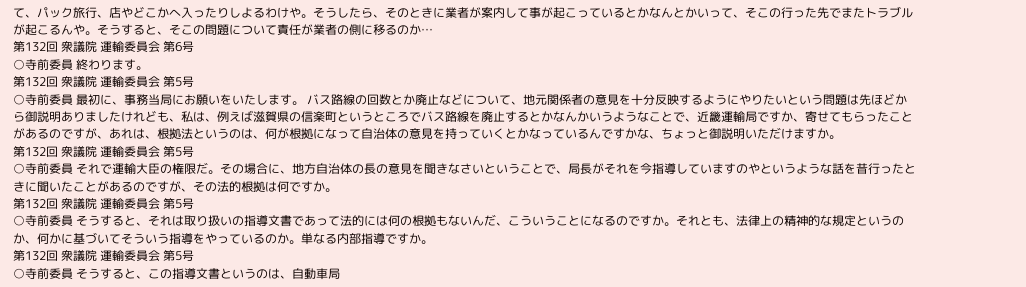て、パック旅行、店やどこかへ入ったりしよるわけや。そうしたら、そのときに業者が案内して事が起こっているとかなんとかいって、そこの行った先でまたトラブルが起こるんや。そうすると、そこの問題について責任が業者の側に移るのか…
第132回 衆議院 運輸委員会 第6号
○寺前委員 終わります。
第132回 衆議院 運輸委員会 第5号
○寺前委員 最初に、事務当局にお願いをいたします。 バス路線の回数とか廃止などについて、地元関係者の意見を十分反映するようにやりたいという問題は先ほどから御説明ありましたけれども、私は、例えば滋賀県の信楽町というところでバス路線を廃止するとかなんかいうようなことで、近畿運輸局ですか、寄せてもらったことがあるのですが、あれは、根拠法というのは、何が根拠になって自治体の意見を持っていくとかなっているんですかな、ちょっと御説明いただけますか。
第132回 衆議院 運輸委員会 第5号
○寺前委員 それで運輸大臣の権限だ。その場合に、地方自治体の長の意見を聞きなさいということで、局長がそれを今指導していますのやというような話を昔行ったときに聞いたことがあるのですが、その法的根拠は何ですか。
第132回 衆議院 運輸委員会 第5号
○寺前委員 そうすると、それは取り扱いの指導文書であって法的には何の根拠もないんだ、こういうことになるのですか。それとも、法律上の精神的な規定というのか、何かに基づいてそういう指導をやっているのか。単なる内部指導ですか。
第132回 衆議院 運輸委員会 第5号
○寺前委員 そうすると、この指導文書というのは、自動車局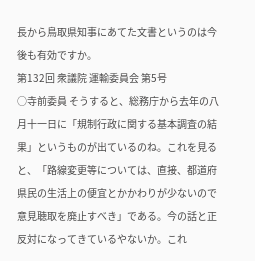長から鳥取県知事にあてた文書というのは今後も有効ですか。
第132回 衆議院 運輸委員会 第5号
○寺前委員 そうすると、総務庁から去年の八月十一日に「規制行政に関する基本調査の結果」というものが出ているのね。これを見ると、「路線変更等については、直接、都道府県民の生活上の便宜とかかわりが少ないので意見聴取を廃止すべき」である。今の話と正反対になってきているやないか。これ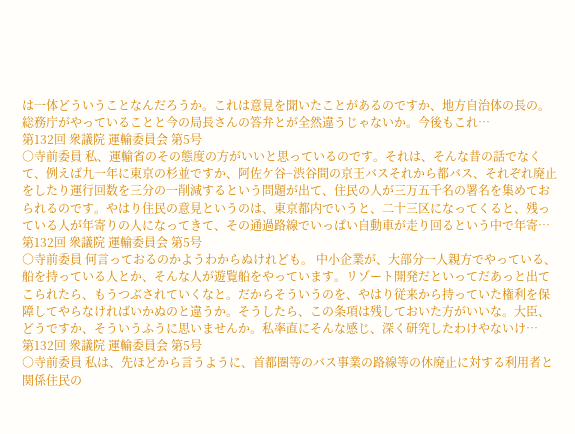は一体どういうことなんだろうか。これは意見を聞いたことがあるのですか、地方自治体の長の。総務庁がやっていることと今の局長さんの答弁とが全然違うじゃないか。今後もこれ…
第132回 衆議院 運輸委員会 第5号
○寺前委員 私、運輸省のその態度の方がいいと思っているのです。それは、そんな昔の話でなくて、例えば九一年に東京の杉並ですか、阿佐ケ谷−渋谷間の京王バスそれから都バス、それぞれ廃止をしたり運行回数を三分の一削減するという問題が出て、住民の人が三万五千名の署名を集めておられるのです。やはり住民の意見というのは、東京都内でいうと、二十三区になってくると、残っている人が年寄りの人になってきて、その通過路線でいっぱい自動車が走り回るという中で年寄…
第132回 衆議院 運輸委員会 第5号
○寺前委員 何言っておるのかようわからぬけれども。 中小企業が、大部分一人親方でやっている、船を持っている人とか、そんな人が遊覧船をやっています。リゾート開発だといってだあっと出てこられたら、もうつぶされていくなと。だからそういうのを、やはり従来から持っていた権利を保障してやらなければいかぬのと違うか。そうしたら、この条項は残しておいた方がいいな。大臣、どうですか、そういうふうに思いませんか。私率直にそんな感じ、深く研究したわけやないけ…
第132回 衆議院 運輸委員会 第5号
○寺前委員 私は、先ほどから言うように、首都圏等のバス事業の路線等の休廃止に対する利用者と関係住民の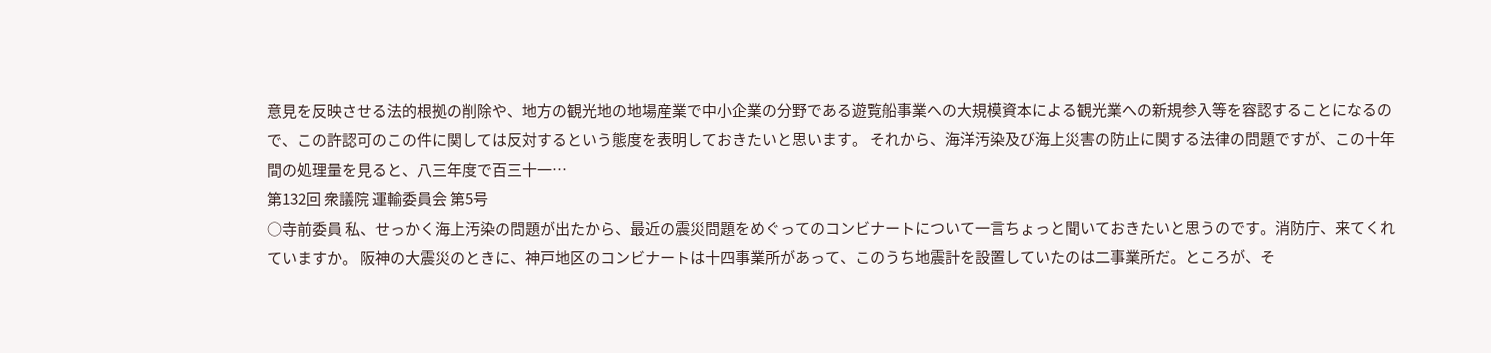意見を反映させる法的根拠の削除や、地方の観光地の地場産業で中小企業の分野である遊覧船事業への大規模資本による観光業への新規参入等を容認することになるので、この許認可のこの件に関しては反対するという態度を表明しておきたいと思います。 それから、海洋汚染及び海上災害の防止に関する法律の問題ですが、この十年間の処理量を見ると、八三年度で百三十一…
第132回 衆議院 運輸委員会 第5号
○寺前委員 私、せっかく海上汚染の問題が出たから、最近の震災問題をめぐってのコンビナートについて一言ちょっと聞いておきたいと思うのです。消防庁、来てくれていますか。 阪神の大震災のときに、神戸地区のコンビナートは十四事業所があって、このうち地震計を設置していたのは二事業所だ。ところが、そ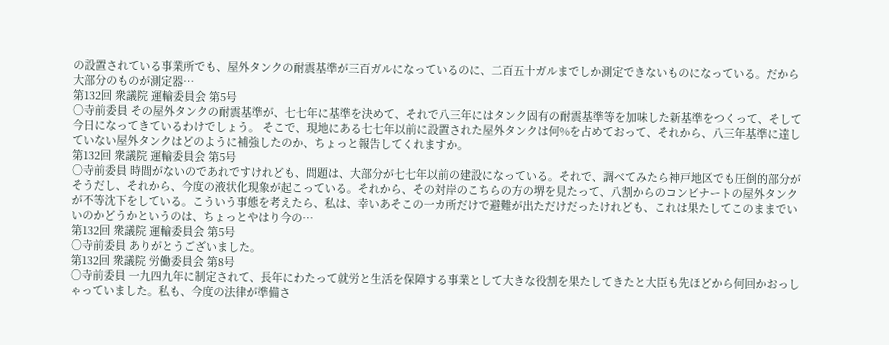の設置されている事業所でも、屋外タンクの耐震基準が三百ガルになっているのに、二百五十ガルまでしか測定できないものになっている。だから大部分のものが測定器…
第132回 衆議院 運輸委員会 第5号
○寺前委員 その屋外タンクの耐震基準が、七七年に基準を決めて、それで八三年にはタンク固有の耐震基準等を加味した新基準をつくって、そして今日になってきているわけでしょう。 そこで、現地にある七七年以前に設置された屋外タンクは何%を占めておって、それから、八三年基準に達していない屋外タンクはどのように補強したのか、ちょっと報告してくれますか。
第132回 衆議院 運輸委員会 第5号
○寺前委員 時間がないのであれですけれども、問題は、大部分が七七年以前の建設になっている。それで、調べてみたら神戸地区でも圧倒的部分がそうだし、それから、今度の液状化現象が起こっている。それから、その対岸のこちらの方の堺を見たって、八割からのコンビナートの屋外タンクが不等沈下をしている。こういう事態を考えたら、私は、幸いあそこの一カ所だけで避難が出ただけだったけれども、これは果たしてこのままでいいのかどうかというのは、ちょっとやはり今の…
第132回 衆議院 運輸委員会 第5号
○寺前委員 ありがとうございました。
第132回 衆議院 労働委員会 第8号
○寺前委員 一九四九年に制定されて、長年にわたって就労と生活を保障する事業として大きな役割を果たしてきたと大臣も先ほどから何回かおっしゃっていました。私も、今度の法律が準備さ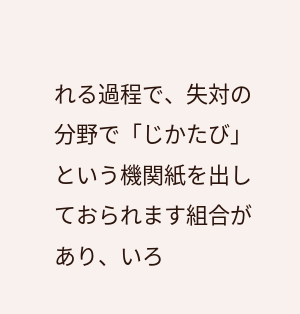れる過程で、失対の分野で「じかたび」という機関紙を出しておられます組合があり、いろ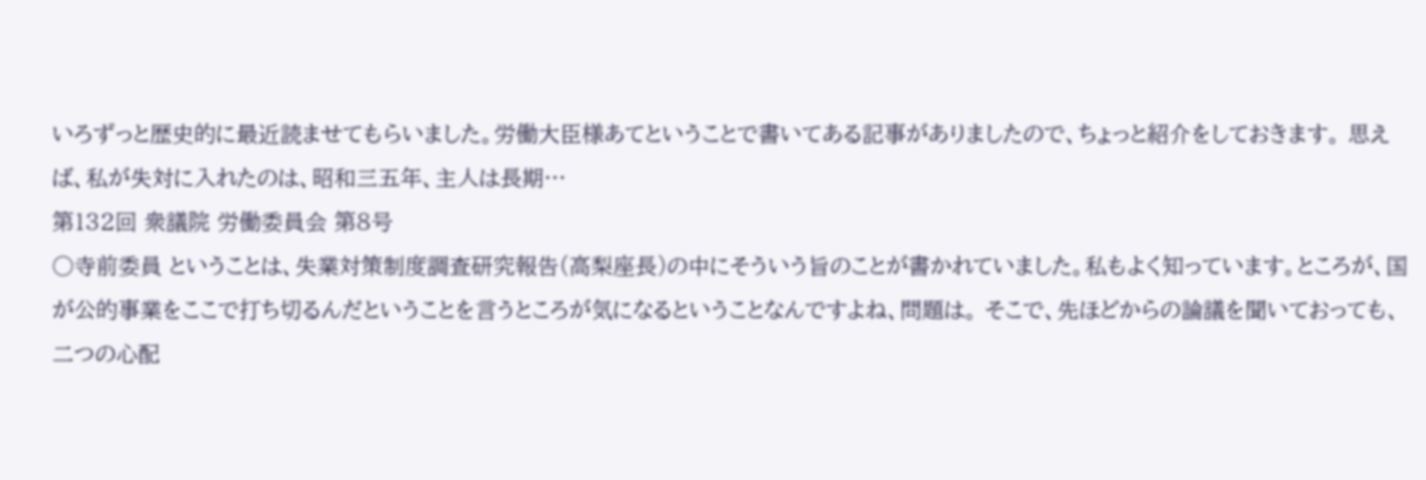いろずっと歴史的に最近読ませてもらいました。労働大臣様あてということで書いてある記事がありましたので、ちょっと紹介をしておきます。 思えば、私が失対に入れたのは、昭和三五年、主人は長期…
第132回 衆議院 労働委員会 第8号
○寺前委員 ということは、失業対策制度調査研究報告(高梨座長)の中にそういう旨のことが書かれていました。私もよく知っています。ところが、国が公的事業をここで打ち切るんだということを言うところが気になるということなんですよね、問題は。 そこで、先ほどからの論議を聞いておっても、二つの心配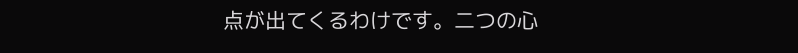点が出てくるわけです。二つの心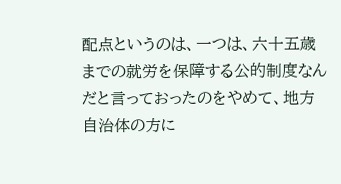配点というのは、一つは、六十五歳までの就労を保障する公的制度なんだと言っておったのをやめて、地方自治体の方に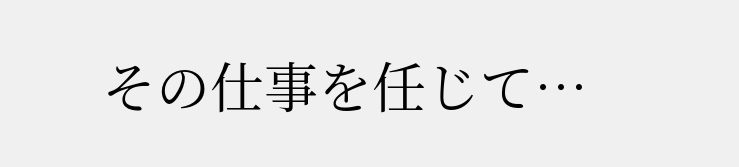その仕事を任じて…